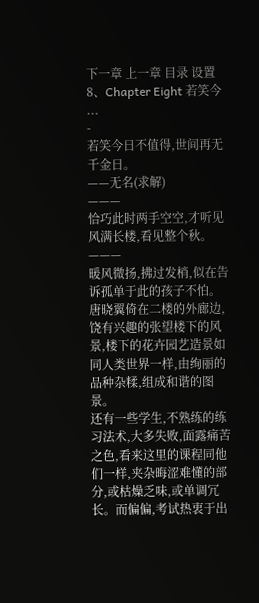下一章 上一章 目录 设置
8、Chapter Eight 若笑今 ...
-
若笑今日不值得,世间再无千金日。
——无名(求解)
———
恰巧此时两手空空,才听见风满长楼,看见整个秋。
———
暖风微扬,拂过发梢,似在告诉孤单于此的孩子不怕。
唐晓翼倚在二楼的外廊边,饶有兴趣的张望楼下的风景,楼下的花卉园艺造景如同人类世界一样,由绚丽的品种杂糅,组成和谐的图景。
还有一些学生,不熟练的练习法术,大多失败,面露痛苦之色,看来这里的课程同他们一样,夹杂晦涩难懂的部分,或枯燥乏味,或单调冗长。而偏偏,考试热衷于出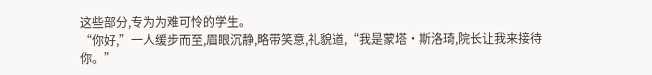这些部分,专为为难可怜的学生。
“你好,”一人缓步而至,眉眼沉静,略带笑意,礼貌道,“我是蒙塔·斯洛琦,院长让我来接待你。”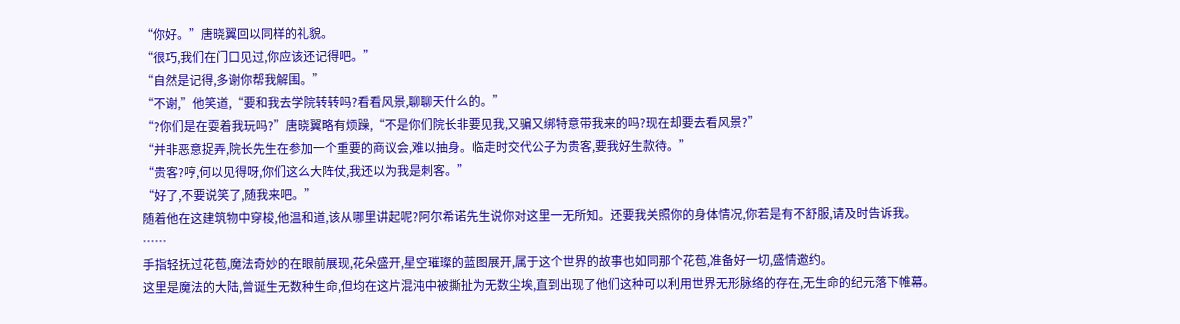“你好。”唐晓翼回以同样的礼貌。
“很巧,我们在门口见过,你应该还记得吧。”
“自然是记得,多谢你帮我解围。”
“不谢,”他笑道,“要和我去学院转转吗?看看风景,聊聊天什么的。”
“?你们是在耍着我玩吗?”唐晓翼略有烦躁,“不是你们院长非要见我,又骗又绑特意带我来的吗?现在却要去看风景?”
“并非恶意捉弄,院长先生在参加一个重要的商议会,难以抽身。临走时交代公子为贵客,要我好生款待。”
“贵客?哼,何以见得呀,你们这么大阵仗,我还以为我是刺客。”
“好了,不要说笑了,随我来吧。”
随着他在这建筑物中穿梭,他温和道,该从哪里讲起呢?阿尔希诺先生说你对这里一无所知。还要我关照你的身体情况,你若是有不舒服,请及时告诉我。
……
手指轻抚过花苞,魔法奇妙的在眼前展现,花朵盛开,星空璀璨的蓝图展开,属于这个世界的故事也如同那个花苞,准备好一切,盛情邀约。
这里是魔法的大陆,曾诞生无数种生命,但均在这片混沌中被撕扯为无数尘埃,直到出现了他们这种可以利用世界无形脉络的存在,无生命的纪元落下帷幕。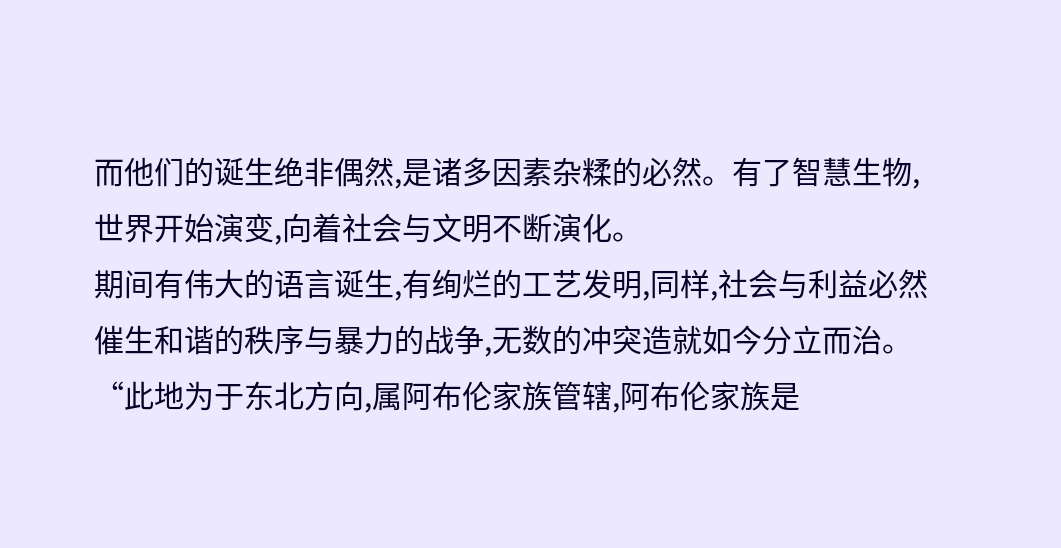而他们的诞生绝非偶然,是诸多因素杂糅的必然。有了智慧生物,世界开始演变,向着社会与文明不断演化。
期间有伟大的语言诞生,有绚烂的工艺发明,同样,社会与利益必然催生和谐的秩序与暴力的战争,无数的冲突造就如今分立而治。
“此地为于东北方向,属阿布伦家族管辖,阿布伦家族是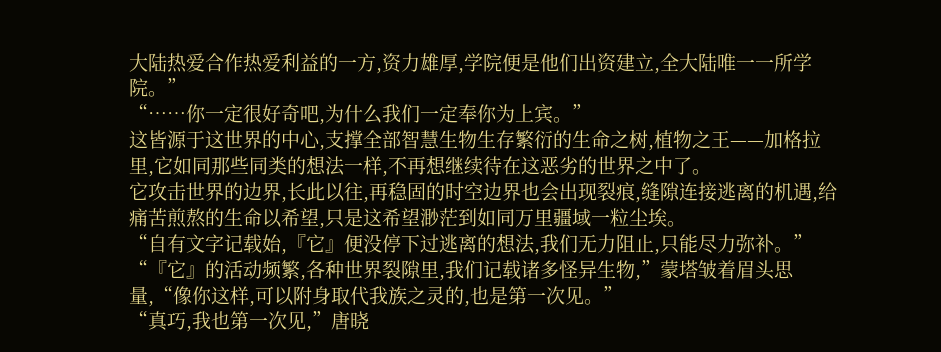大陆热爱合作热爱利益的一方,资力雄厚,学院便是他们出资建立,全大陆唯一一所学院。”
“……你一定很好奇吧,为什么我们一定奉你为上宾。”
这皆源于这世界的中心,支撑全部智慧生物生存繁衍的生命之树,植物之王——加格拉里,它如同那些同类的想法一样,不再想继续待在这恶劣的世界之中了。
它攻击世界的边界,长此以往,再稳固的时空边界也会出现裂痕,缝隙连接逃离的机遇,给痛苦煎熬的生命以希望,只是这希望渺茫到如同万里疆域一粒尘埃。
“自有文字记载始,『它』便没停下过逃离的想法,我们无力阻止,只能尽力弥补。”
“『它』的活动频繁,各种世界裂隙里,我们记载诸多怪异生物,”蒙塔皱着眉头思量,“像你这样,可以附身取代我族之灵的,也是第一次见。”
“真巧,我也第一次见,”唐晓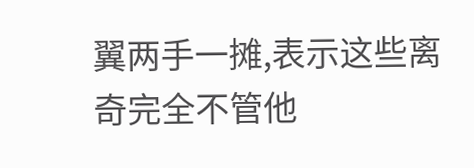翼两手一摊,表示这些离奇完全不管他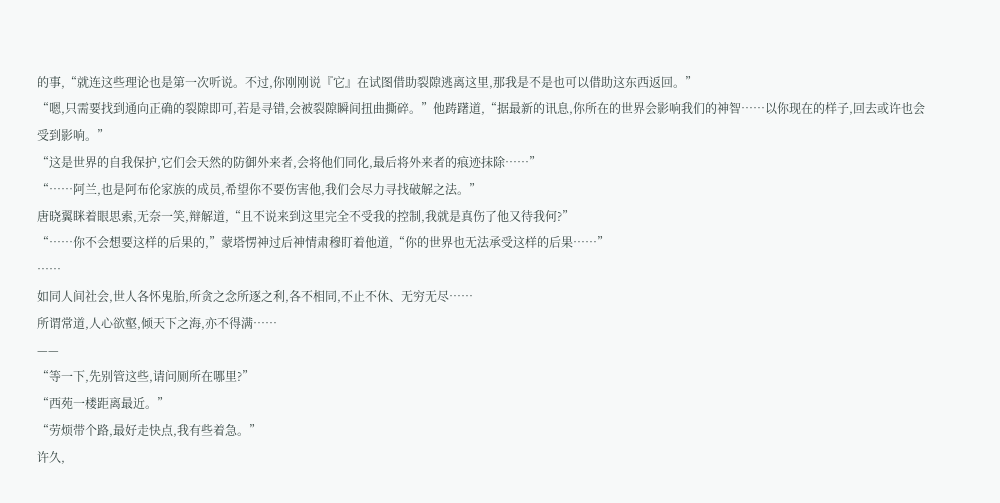的事,“就连这些理论也是第一次听说。不过,你刚刚说『它』在试图借助裂隙逃离这里,那我是不是也可以借助这东西返回。”
“嗯,只需要找到通向正确的裂隙即可,若是寻错,会被裂隙瞬间扭曲撕碎。”他踌躇道,“据最新的讯息,你所在的世界会影响我们的神智……以你现在的样子,回去或许也会受到影响。”
“这是世界的自我保护,它们会天然的防御外来者,会将他们同化,最后将外来者的痕迹抹除……”
“……阿兰,也是阿布伦家族的成员,希望你不要伤害他,我们会尽力寻找破解之法。”
唐晓翼眯着眼思索,无奈一笑,辩解道,“且不说来到这里完全不受我的控制,我就是真伤了他又待我何?”
“……你不会想要这样的后果的,”蒙塔愣神过后神情肃穆盯着他道,“你的世界也无法承受这样的后果……”
……
如同人间社会,世人各怀鬼胎,所贪之念所逐之利,各不相同,不止不休、无穷无尽……
所谓常道,人心欲壑,倾天下之海,亦不得满……
——
“等一下,先别管这些,请问厕所在哪里?”
“西苑一楼距离最近。”
“劳烦带个路,最好走快点,我有些着急。”
许久,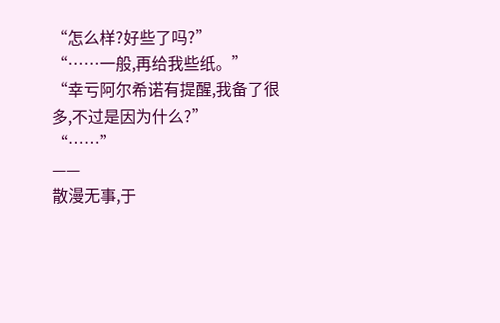“怎么样?好些了吗?”
“……一般,再给我些纸。”
“幸亏阿尔希诺有提醒,我备了很多,不过是因为什么?”
“……”
——
散漫无事,于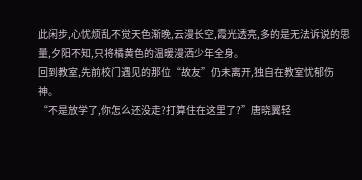此闲步,心忧烦乱不觉天色渐晚,云漫长空,霞光透亮,多的是无法诉说的思量,夕阳不知,只将橘黄色的温暖漫洒少年全身。
回到教室,先前校门遇见的那位“故友”仍未离开,独自在教室忧郁伤神。
“不是放学了,你怎么还没走?打算住在这里了?”唐晓翼轻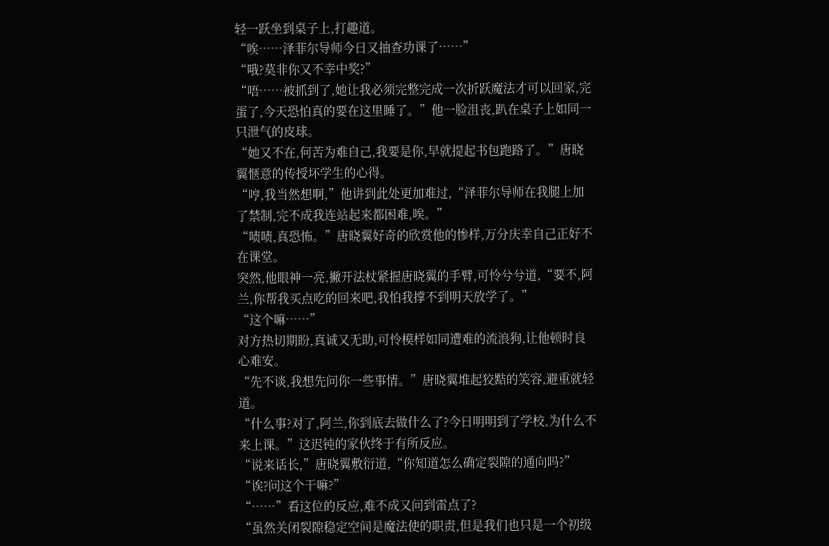轻一跃坐到桌子上,打趣道。
“唉……泽菲尔导师今日又抽查功课了……”
“哦?莫非你又不幸中奖?”
“唔……被抓到了,她让我必须完整完成一次折跃魔法才可以回家,完蛋了,今天恐怕真的要在这里睡了。”他一脸沮丧,趴在桌子上如同一只泄气的皮球。
“她又不在,何苦为难自己,我要是你,早就提起书包跑路了。”唐晓翼惬意的传授坏学生的心得。
“哼,我当然想啊,”他讲到此处更加难过,“泽菲尔导师在我腿上加了禁制,完不成我连站起来都困难,唉。”
“啧啧,真恐怖。”唐晓翼好奇的欣赏他的惨样,万分庆幸自己正好不在课堂。
突然,他眼神一亮,撇开法杖紧握唐晓翼的手臂,可怜兮兮道,“要不,阿兰,你帮我买点吃的回来吧,我怕我撑不到明天放学了。”
“这个嘛……”
对方热切期盼,真诚又无助,可怜模样如同遭难的流浪狗,让他顿时良心难安。
“先不谈,我想先问你一些事情。”唐晓翼堆起狡黠的笑容,避重就轻道。
“什么事?对了,阿兰,你到底去做什么了?今日明明到了学校,为什么不来上课。”这迟钝的家伙终于有所反应。
“说来话长,”唐晓翼敷衍道,“你知道怎么确定裂隙的通向吗?”
“诶?问这个干嘛?”
“……”看这位的反应,难不成又问到雷点了?
“虽然关闭裂隙稳定空间是魔法使的职责,但是我们也只是一个初级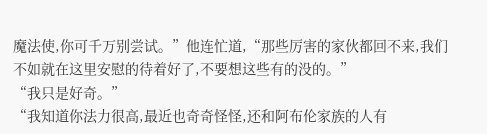魔法使,你可千万别尝试。”他连忙道,“那些厉害的家伙都回不来,我们不如就在这里安慰的待着好了,不要想这些有的没的。”
“我只是好奇。”
“我知道你法力很高,最近也奇奇怪怪,还和阿布伦家族的人有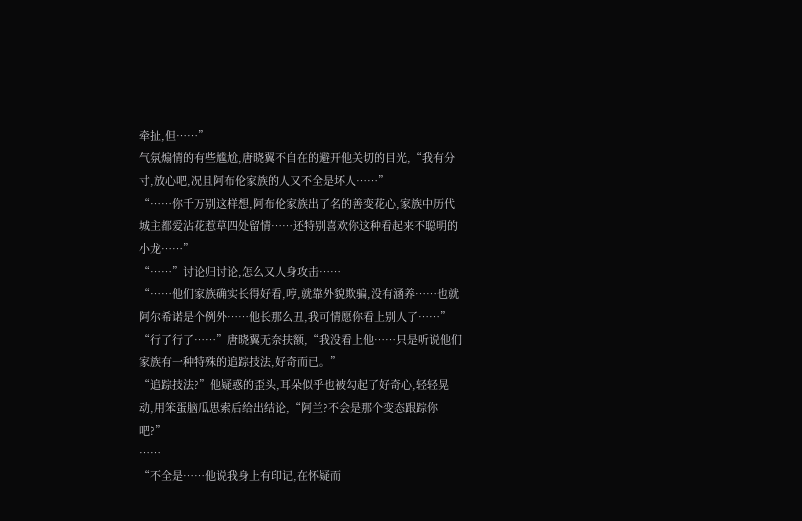牵扯,但……”
气氛煽情的有些尴尬,唐晓翼不自在的避开他关切的目光,“我有分寸,放心吧,况且阿布伦家族的人又不全是坏人……”
“……你千万别这样想,阿布伦家族出了名的善变花心,家族中历代城主都爱沾花惹草四处留情……还特别喜欢你这种看起来不聪明的小龙……”
“……”讨论归讨论,怎么又人身攻击……
“……他们家族确实长得好看,哼,就靠外貌欺骗,没有涵养……也就阿尔希诺是个例外……他长那么丑,我可情愿你看上别人了……”
“行了行了……”唐晓翼无奈扶额,“我没看上他……只是听说他们家族有一种特殊的追踪技法,好奇而已。”
“追踪技法?”他疑惑的歪头,耳朵似乎也被勾起了好奇心,轻轻晃动,用笨蛋脑瓜思索后给出结论,“阿兰?不会是那个变态跟踪你吧?”
……
“不全是……他说我身上有印记,在怀疑而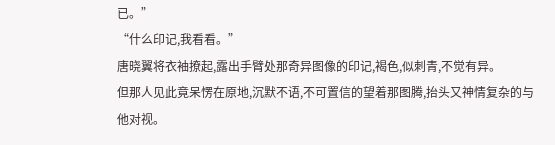已。”
“什么印记,我看看。”
唐晓翼将衣袖撩起,露出手臂处那奇异图像的印记,褐色,似刺青,不觉有异。
但那人见此竟呆愣在原地,沉默不语,不可置信的望着那图腾,抬头又神情复杂的与他对视。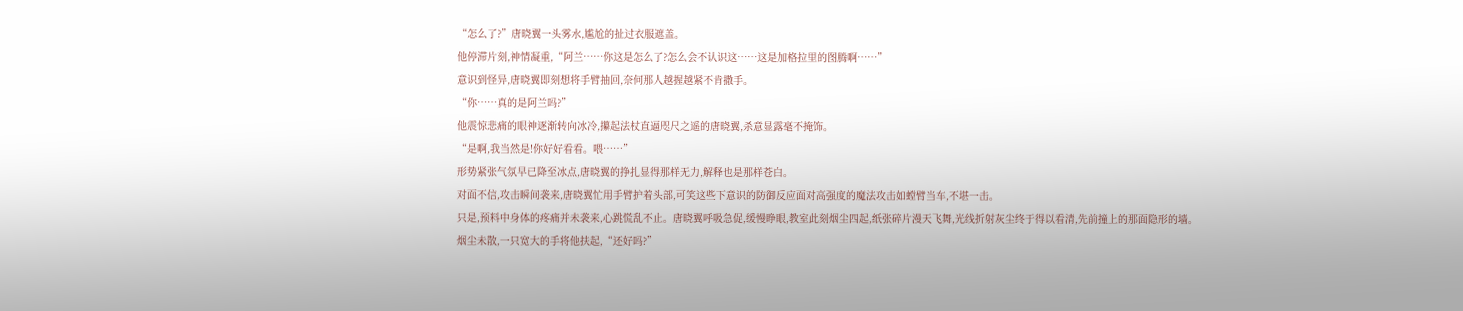“怎么了?”唐晓翼一头雾水,尴尬的扯过衣服遮盖。
他停滞片刻,神情凝重,“阿兰……你这是怎么了?怎么会不认识这……这是加格拉里的图腾啊……”
意识到怪异,唐晓翼即刻想将手臂抽回,奈何那人越握越紧不肯撒手。
“你……真的是阿兰吗?”
他震惊悲痛的眼神逐渐转向冰冷,攥起法杖直逼咫尺之遥的唐晓翼,杀意显露毫不掩饰。
“是啊,我当然是!你好好看看。喂……”
形势紧张气氛早已降至冰点,唐晓翼的挣扎显得那样无力,解释也是那样苍白。
对面不信,攻击瞬间袭来,唐晓翼忙用手臂护着头部,可笑这些下意识的防御反应面对高强度的魔法攻击如螳臂当车,不堪一击。
只是,预料中身体的疼痛并未袭来,心跳慌乱不止。唐晓翼呼吸急促,缓慢睁眼,教室此刻烟尘四起,纸张碎片漫天飞舞,光线折射灰尘终于得以看清,先前撞上的那面隐形的墙。
烟尘未散,一只宽大的手将他扶起,“还好吗?”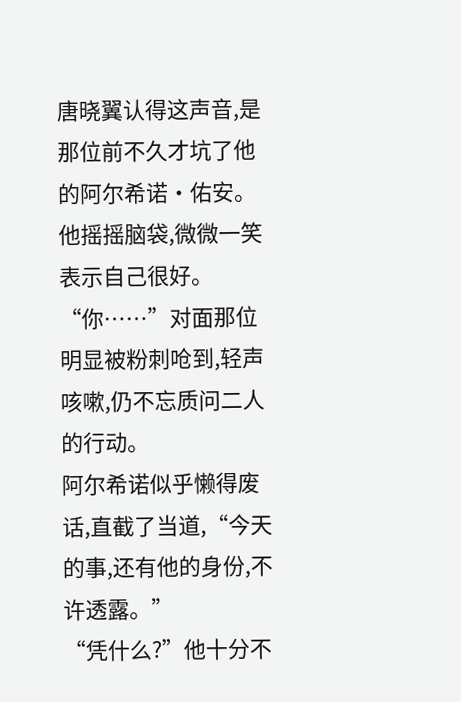唐晓翼认得这声音,是那位前不久才坑了他的阿尔希诺·佑安。他摇摇脑袋,微微一笑表示自己很好。
“你……”对面那位明显被粉刺呛到,轻声咳嗽,仍不忘质问二人的行动。
阿尔希诺似乎懒得废话,直截了当道,“今天的事,还有他的身份,不许透露。”
“凭什么?”他十分不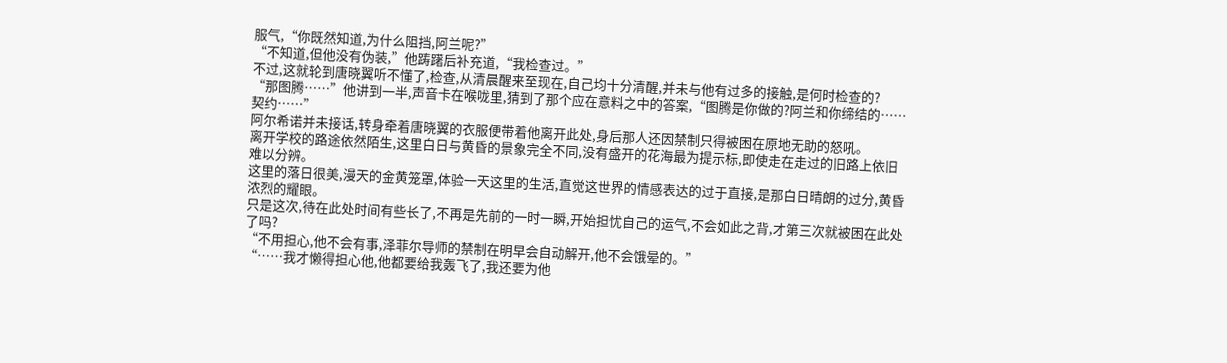服气,“你既然知道,为什么阻挡,阿兰呢?”
“不知道,但他没有伪装,”他踌躇后补充道,“我检查过。”
不过,这就轮到唐晓翼听不懂了,检查,从清晨醒来至现在,自己均十分清醒,并未与他有过多的接触,是何时检查的?
“那图腾……”他讲到一半,声音卡在喉咙里,猜到了那个应在意料之中的答案,“图腾是你做的?阿兰和你缔结的……契约……”
阿尔希诺并未接话,转身牵着唐晓翼的衣服便带着他离开此处,身后那人还因禁制只得被困在原地无助的怒吼。
离开学校的路途依然陌生,这里白日与黄昏的景象完全不同,没有盛开的花海最为提示标,即使走在走过的旧路上依旧难以分辨。
这里的落日很美,漫天的金黄笼罩,体验一天这里的生活,直觉这世界的情感表达的过于直接,是那白日晴朗的过分,黄昏浓烈的耀眼。
只是这次,待在此处时间有些长了,不再是先前的一时一瞬,开始担忧自己的运气,不会如此之背,才第三次就被困在此处了吗?
“不用担心,他不会有事,泽菲尔导师的禁制在明早会自动解开,他不会饿晕的。”
“……我才懒得担心他,他都要给我轰飞了,我还要为他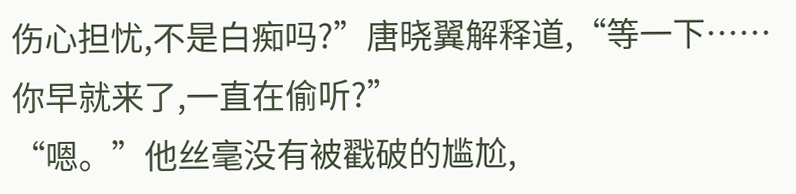伤心担忧,不是白痴吗?”唐晓翼解释道,“等一下……你早就来了,一直在偷听?”
“嗯。”他丝毫没有被戳破的尴尬,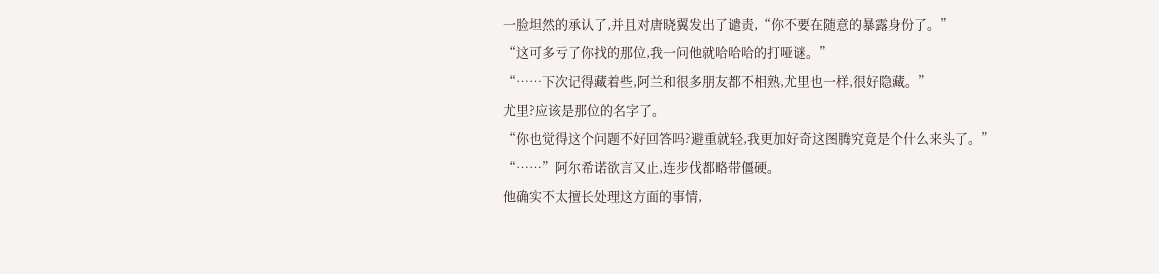一脸坦然的承认了,并且对唐晓翼发出了谴责,“你不要在随意的暴露身份了。”
“这可多亏了你找的那位,我一问他就哈哈哈的打哑谜。”
“……下次记得藏着些,阿兰和很多朋友都不相熟,尤里也一样,很好隐藏。”
尤里?应该是那位的名字了。
“你也觉得这个问题不好回答吗?避重就轻,我更加好奇这图腾究竟是个什么来头了。”
“……”阿尔希诺欲言又止,连步伐都略带僵硬。
他确实不太擅长处理这方面的事情,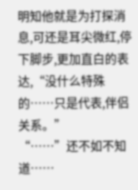明知他就是为打探消息,可还是耳尖微红,停下脚步,更加直白的表达,“没什么特殊的……只是代表,伴侣关系。”
“……”还不如不知道……